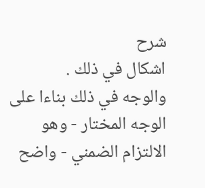شرح
اشكال في ذلك .
والوجه في ذلك بناءا على الوجه المختار - وهو الالتزام الضمني - واضح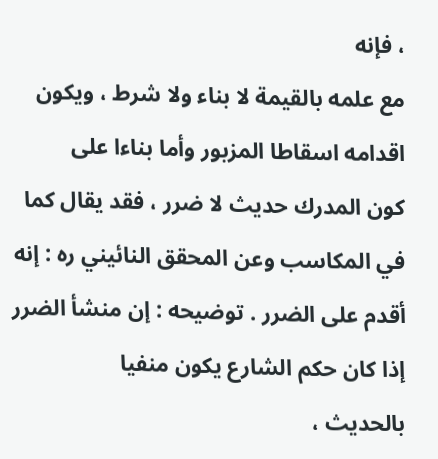، فإنه
مع علمه بالقيمة لا بناء ولا شرط ، ويكون اقدامه اسقاطا المزبور وأما بناءا على
كون المدرك حديث لا ضرر ، فقد يقال كما في المكاسب وعن المحقق النائيني ره : إنه
أقدم على الضرر . توضيحه : إن منشأ الضرر إذا كان حكم الشارع يكون منفيا
بالحديث ،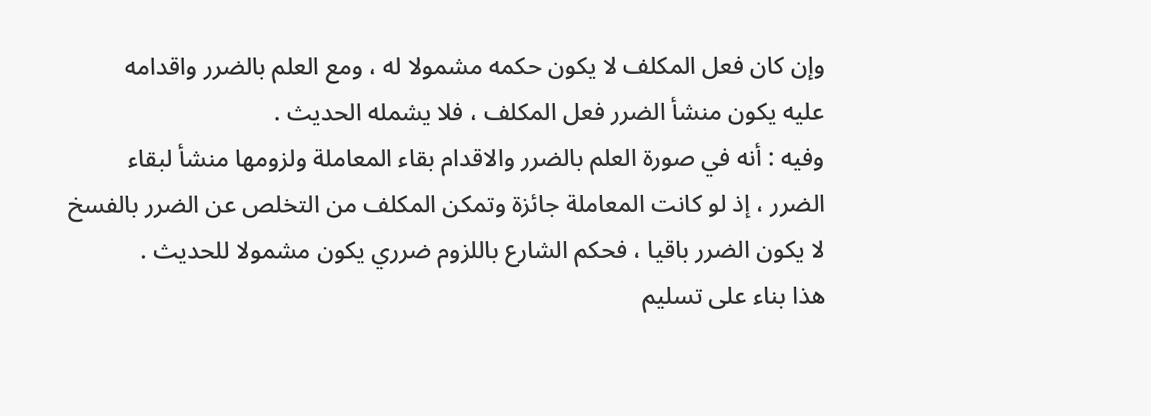وإن كان فعل المكلف لا يكون حكمه مشمولا له ، ومع العلم بالضرر واقدامه
عليه يكون منشأ الضرر فعل المكلف ، فلا يشمله الحديث .
وفيه : أنه في صورة العلم بالضرر والاقدام بقاء المعاملة ولزومها منشأ لبقاء
الضرر ، إذ لو كانت المعاملة جائزة وتمكن المكلف من التخلص عن الضرر بالفسخ
لا يكون الضرر باقيا ، فحكم الشارع باللزوم ضرري يكون مشمولا للحديث .
هذا بناء على تسليم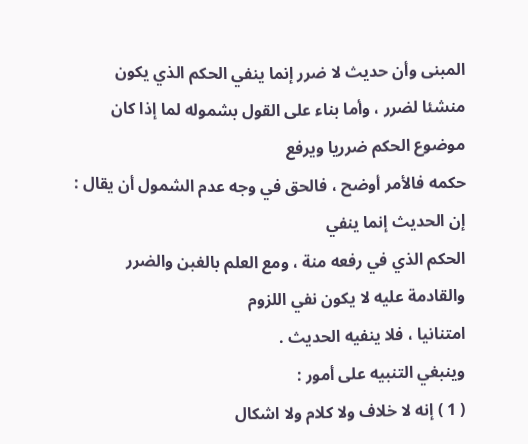المبنى وأن حديث لا ضرر إنما ينفي الحكم الذي يكون
منشئا لضرر ، وأما بناء على القول بشموله لما إذا كان موضوع الحكم ضرريا ويرفع
حكمه فالأمر أوضح ، فالحق في وجه عدم الشمول أن يقال : إن الحديث إنما ينفي
الحكم الذي في رفعه منة ، ومع العلم بالغبن والضرر والقادمة عليه لا يكون نفي اللزوم
امتنانيا ، فلا ينفيه الحديث .
وينبغي التنبيه على أمور :
( 1 ) إنه لا خلاف ولا كلام ولا اشكال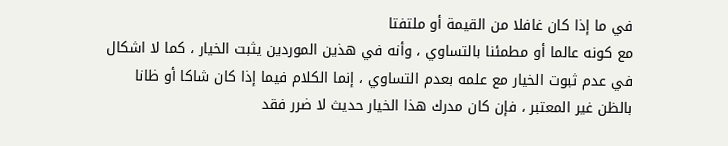في ما إذا كان غافلا من القيمة أو ملتفتا
مع كونه عالما أو مطمئنا بالتساوي ، وأنه في هذين الموردين يثبت الخيار ، كما لا اشكال
في عدم ثبوت الخيار مع علمه بعدم التساوي ، إنما الكلام فيما إذا كان شاكا أو ظانا
بالظن غير المعتبر ، فإن كان مدرك هذا الخيار حديث لا ضرر فقد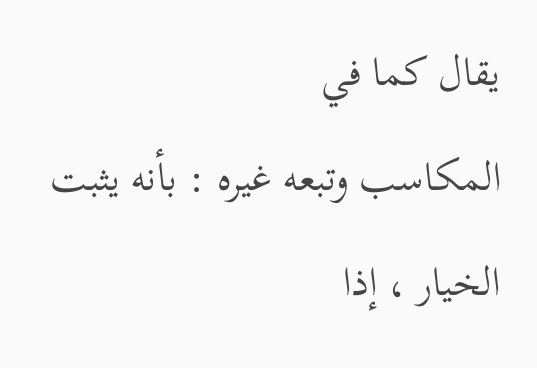يقال كما في
المكاسب وتبعه غيره : بأنه يثبت الخيار ، إذا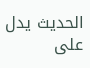الحديث يدل على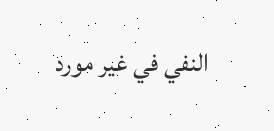النفي في غير مورد